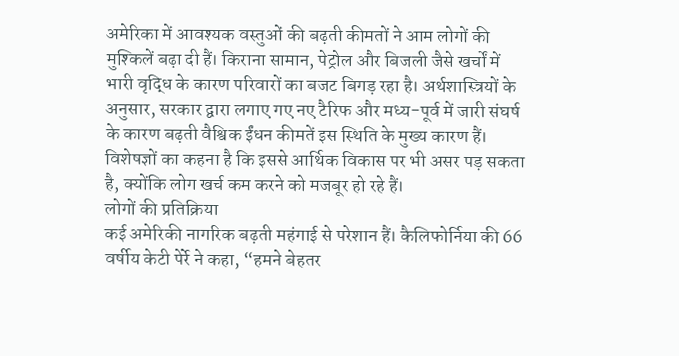अमेरिका में आवश्यक वस्तुओं की बढ़ती कीमतों ने आम लोगों की मुश्किलें बढ़ा दी हैं। किराना सामान, पेट्रोल और बिजली जैसे खर्चों में भारी वृद्धि के कारण परिवारों का बजट बिगड़ रहा है। अर्थशास्त्रियों के अनुसार, सरकार द्वारा लगाए गए नए टैरिफ और मध्य-पूर्व में जारी संघर्ष के कारण बढ़ती वैश्विक ईंधन कीमतें इस स्थिति के मुख्य कारण हैं।
विशेषज्ञों का कहना है कि इससे आर्थिक विकास पर भी असर पड़ सकता है, क्योंकि लोग खर्च कम करने को मजबूर हो रहे हैं।
लोगों की प्रतिक्रिया
कई अमेरिकी नागरिक बढ़ती महंगाई से परेशान हैं। कैलिफोर्निया की 66 वर्षीय केटी पेर्रे ने कहा, “हमने बेहतर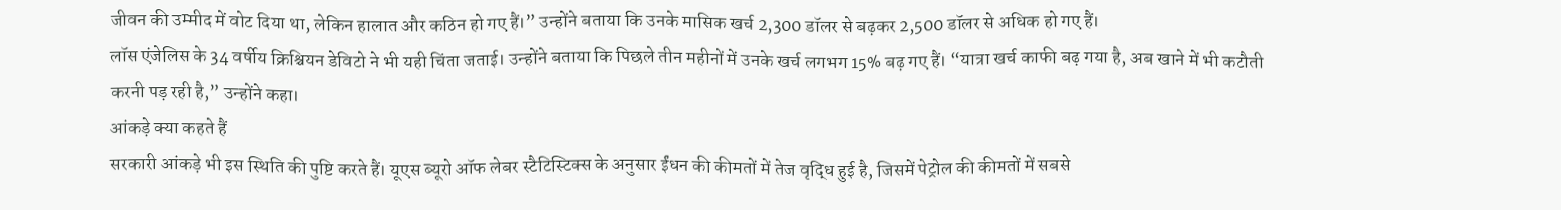जीवन की उम्मीद में वोट दिया था, लेकिन हालात और कठिन हो गए हैं।” उन्होंने बताया कि उनके मासिक खर्च 2,300 डॉलर से बढ़कर 2,500 डॉलर से अधिक हो गए हैं।
लॉस एंजेलिस के 34 वर्षीय क्रिश्चियन डेविटो ने भी यही चिंता जताई। उन्होंने बताया कि पिछले तीन महीनों में उनके खर्च लगभग 15% बढ़ गए हैं। “यात्रा खर्च काफी बढ़ गया है, अब खाने में भी कटौती करनी पड़ रही है,” उन्होंने कहा।
आंकड़े क्या कहते हैं
सरकारी आंकड़े भी इस स्थिति की पुष्टि करते हैं। यूएस ब्यूरो ऑफ लेबर स्टैटिस्टिक्स के अनुसार ईंधन की कीमतों में तेज वृद्धि हुई है, जिसमें पेट्रोल की कीमतों में सबसे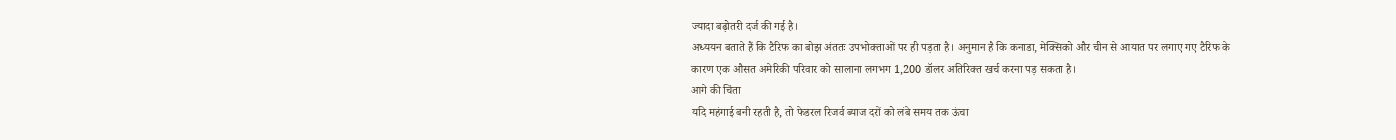ज्यादा बढ़ोतरी दर्ज की गई है।
अध्ययन बताते हैं कि टैरिफ का बोझ अंततः उपभोक्ताओं पर ही पड़ता है। अनुमान है कि कनाडा, मेक्सिको और चीन से आयात पर लगाए गए टैरिफ के कारण एक औसत अमेरिकी परिवार को सालाना लगभग 1,200 डॉलर अतिरिक्त खर्च करना पड़ सकता है।
आगे की चिंता
यदि महंगाई बनी रहती है, तो फेडरल रिजर्व ब्याज दरों को लंबे समय तक ऊंचा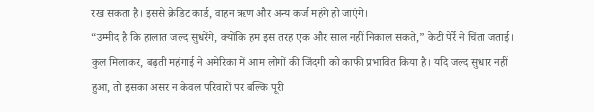रख सकता है। इससे क्रेडिट कार्ड, वाहन ऋण और अन्य कर्ज महंगे हो जाएंगे।
“उम्मीद है कि हालात जल्द सुधरेंगे, क्योंकि हम इस तरह एक और साल नहीं निकाल सकते,” केटी पेर्रे ने चिंता जताई।
कुल मिलाकर, बढ़ती महंगाई ने अमेरिका में आम लोगों की जिंदगी को काफी प्रभावित किया है। यदि जल्द सुधार नहीं हुआ, तो इसका असर न केवल परिवारों पर बल्कि पूरी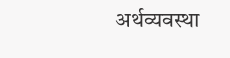अर्थव्यवस्था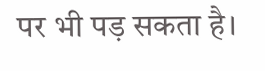पर भी पड़ सकता है।